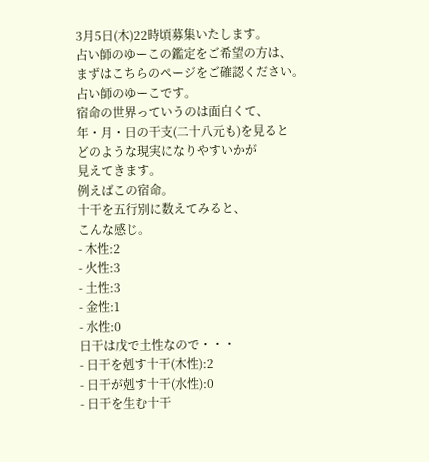3月5日(木)22時頃募集いたします。
占い師のゆーこの鑑定をご希望の方は、
まずはこちらのページをご確認ください。
占い師のゆーこです。
宿命の世界っていうのは面白くて、
年・月・日の干支(二十八元も)を見ると
どのような現実になりやすいかが
見えてきます。
例えばこの宿命。
十干を五行別に数えてみると、
こんな感じ。
- 木性:2
- 火性:3
- 土性:3
- 金性:1
- 水性:0
日干は戊で土性なので・・・
- 日干を剋す十干(木性):2
- 日干が剋す十干(水性):0
- 日干を生む十干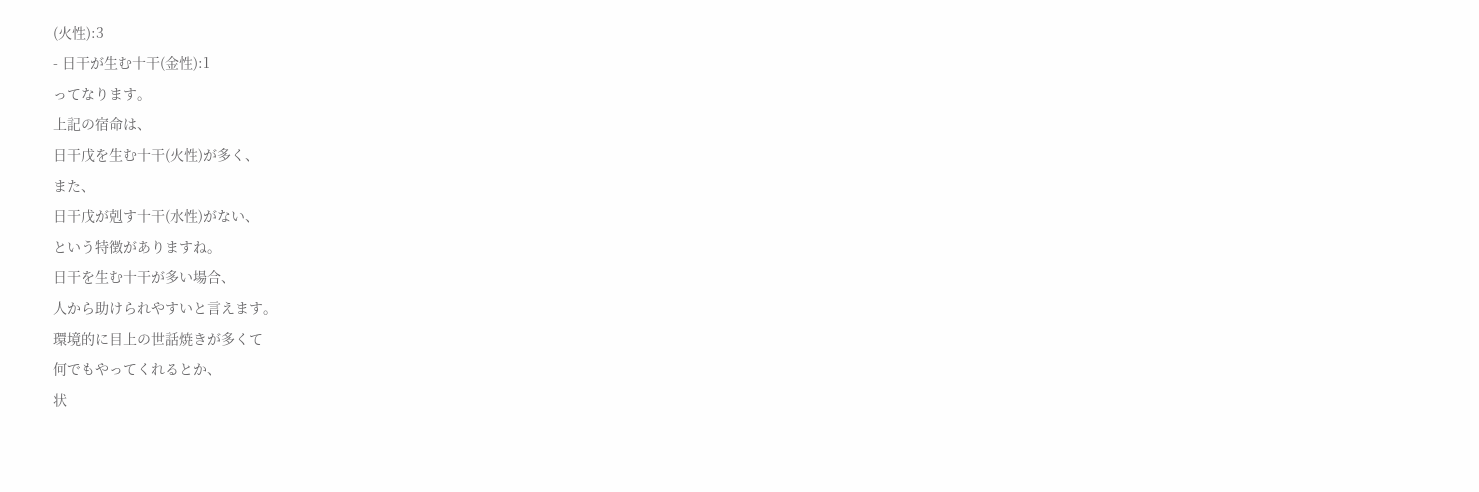(火性):3
- 日干が生む十干(金性):1
ってなります。
上記の宿命は、
日干戊を生む十干(火性)が多く、
また、
日干戊が剋す十干(水性)がない、
という特徴がありますね。
日干を生む十干が多い場合、
人から助けられやすいと言えます。
環境的に目上の世話焼きが多くて
何でもやってくれるとか、
状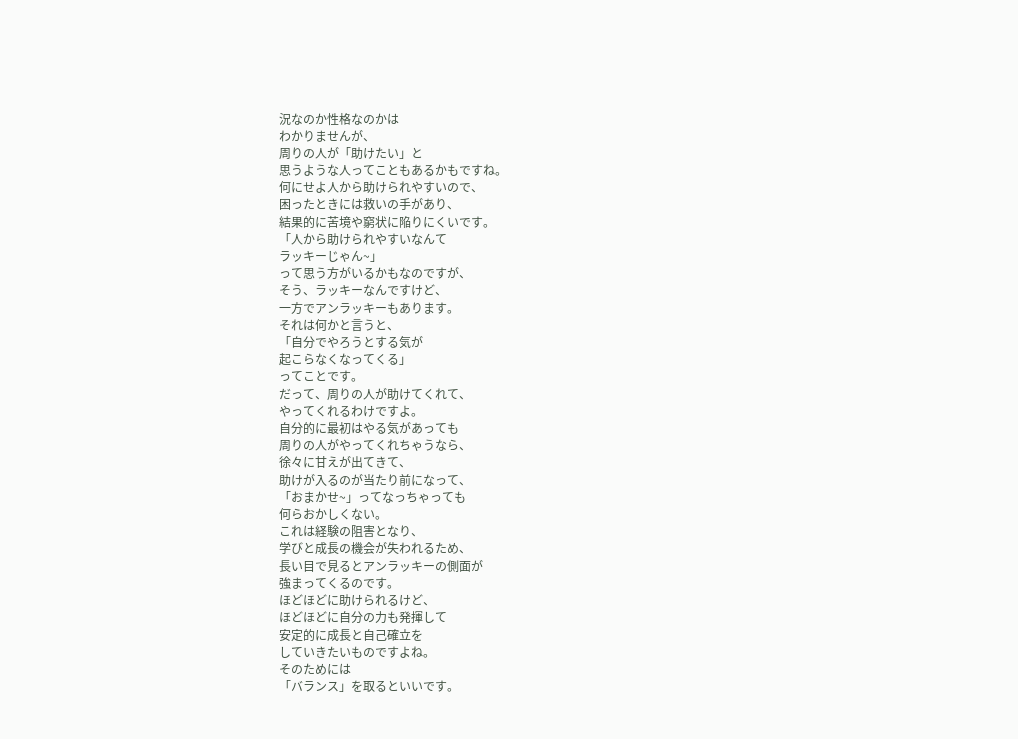況なのか性格なのかは
わかりませんが、
周りの人が「助けたい」と
思うような人ってこともあるかもですね。
何にせよ人から助けられやすいので、
困ったときには救いの手があり、
結果的に苦境や窮状に陥りにくいです。
「人から助けられやすいなんて
ラッキーじゃん~」
って思う方がいるかもなのですが、
そう、ラッキーなんですけど、
一方でアンラッキーもあります。
それは何かと言うと、
「自分でやろうとする気が
起こらなくなってくる」
ってことです。
だって、周りの人が助けてくれて、
やってくれるわけですよ。
自分的に最初はやる気があっても
周りの人がやってくれちゃうなら、
徐々に甘えが出てきて、
助けが入るのが当たり前になって、
「おまかせ~」ってなっちゃっても
何らおかしくない。
これは経験の阻害となり、
学びと成長の機会が失われるため、
長い目で見るとアンラッキーの側面が
強まってくるのです。
ほどほどに助けられるけど、
ほどほどに自分の力も発揮して
安定的に成長と自己確立を
していきたいものですよね。
そのためには
「バランス」を取るといいです。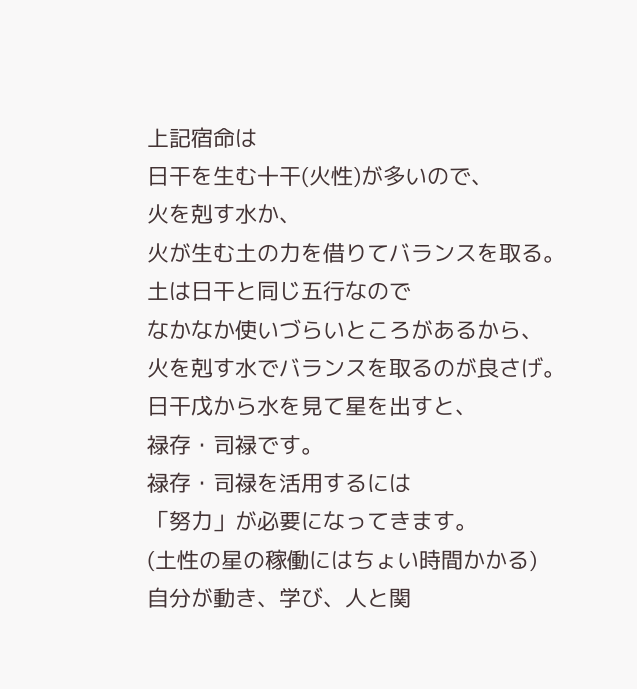上記宿命は
日干を生む十干(火性)が多いので、
火を剋す水か、
火が生む土の力を借りてバランスを取る。
土は日干と同じ五行なので
なかなか使いづらいところがあるから、
火を剋す水でバランスを取るのが良さげ。
日干戊から水を見て星を出すと、
禄存・司禄です。
禄存・司禄を活用するには
「努力」が必要になってきます。
(土性の星の稼働にはちょい時間かかる)
自分が動き、学び、人と関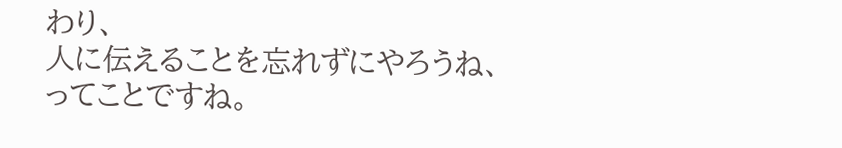わり、
人に伝えることを忘れずにやろうね、
ってことですね。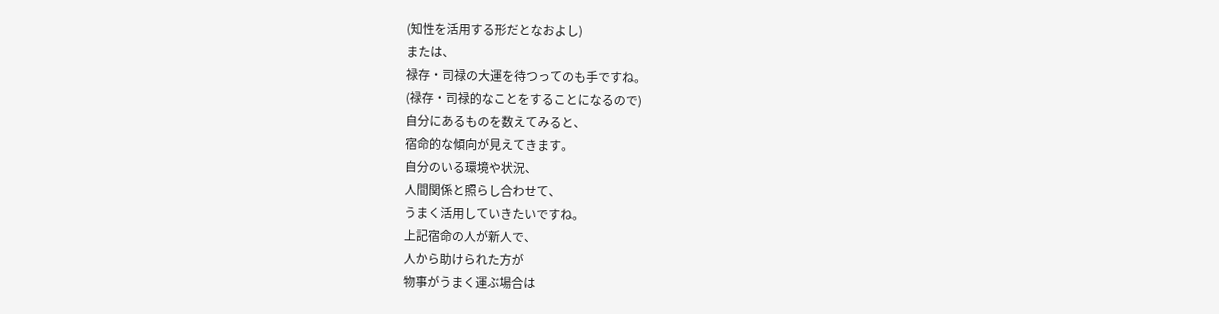(知性を活用する形だとなおよし)
または、
禄存・司禄の大運を待つってのも手ですね。
(禄存・司禄的なことをすることになるので)
自分にあるものを数えてみると、
宿命的な傾向が見えてきます。
自分のいる環境や状況、
人間関係と照らし合わせて、
うまく活用していきたいですね。
上記宿命の人が新人で、
人から助けられた方が
物事がうまく運ぶ場合は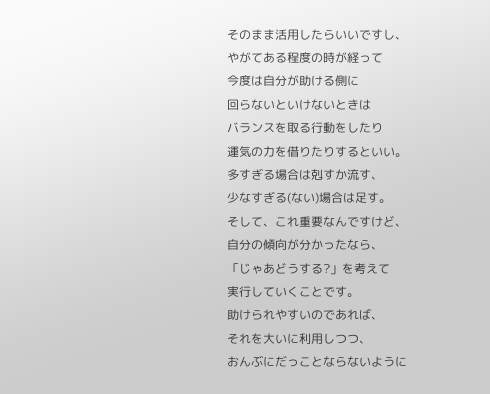そのまま活用したらいいですし、
やがてある程度の時が経って
今度は自分が助ける側に
回らないといけないときは
バランスを取る行動をしたり
運気の力を借りたりするといい。
多すぎる場合は剋すか流す、
少なすぎる(ない)場合は足す。
そして、これ重要なんですけど、
自分の傾向が分かったなら、
「じゃあどうする?」を考えて
実行していくことです。
助けられやすいのであれば、
それを大いに利用しつつ、
おんぶにだっことならないように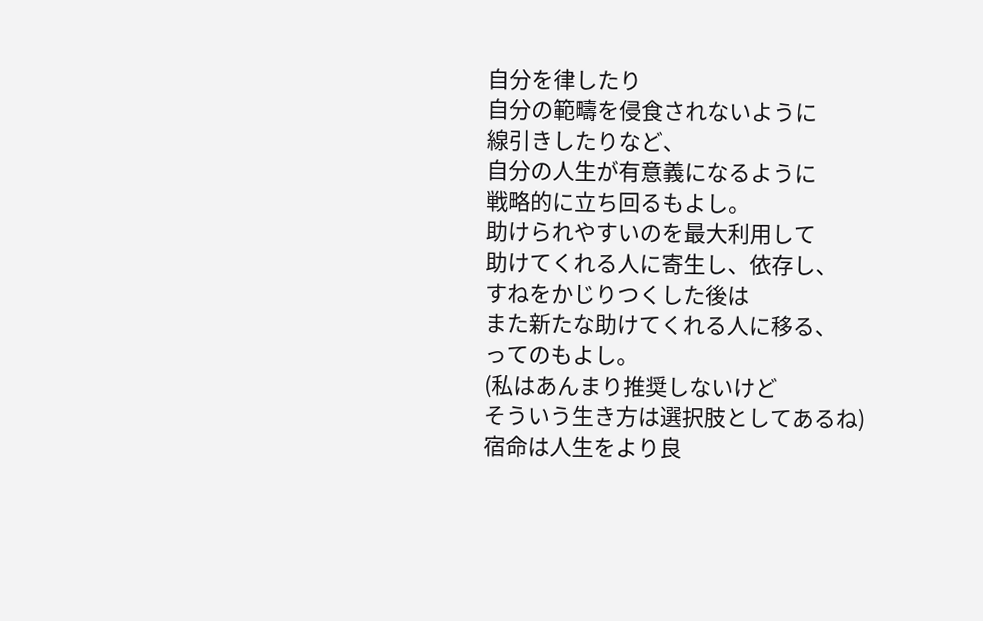自分を律したり
自分の範疇を侵食されないように
線引きしたりなど、
自分の人生が有意義になるように
戦略的に立ち回るもよし。
助けられやすいのを最大利用して
助けてくれる人に寄生し、依存し、
すねをかじりつくした後は
また新たな助けてくれる人に移る、
ってのもよし。
(私はあんまり推奨しないけど
そういう生き方は選択肢としてあるね)
宿命は人生をより良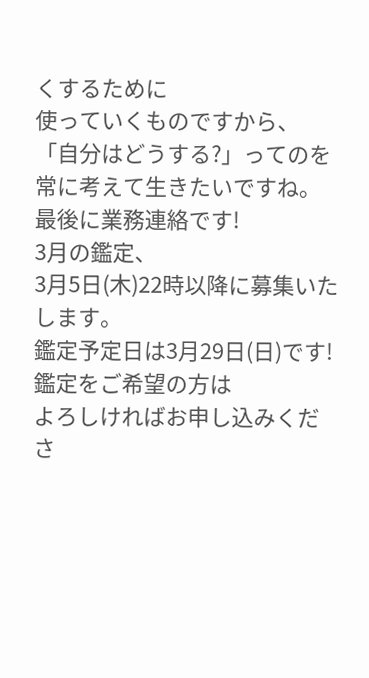くするために
使っていくものですから、
「自分はどうする?」ってのを
常に考えて生きたいですね。
最後に業務連絡です!
3月の鑑定、
3月5日(木)22時以降に募集いたします。
鑑定予定日は3月29日(日)です!
鑑定をご希望の方は
よろしければお申し込みくださ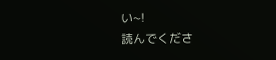い~!
読んでくださ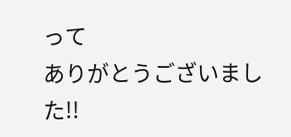って
ありがとうございました!!